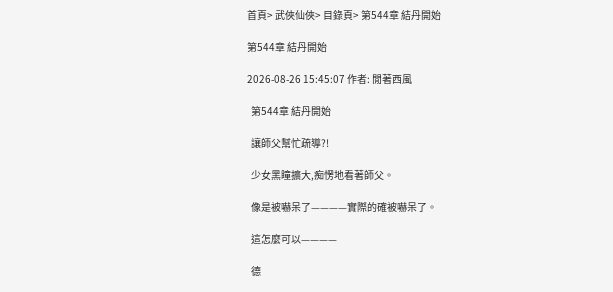首頁> 武俠仙俠> 目錄頁> 第544章 結丹開始

第544章 結丹開始

2026-08-26 15:45:07 作者: 閒著西風

  第544章 結丹開始

  讓師父幫忙疏導?!

  少女黑瞳擴大,痴愣地看著師父。

  像是被嚇呆了————實際的確被嚇呆了。

  這怎麼可以————

  德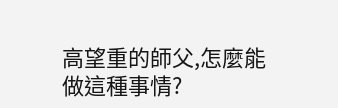高望重的師父,怎麼能做這種事情?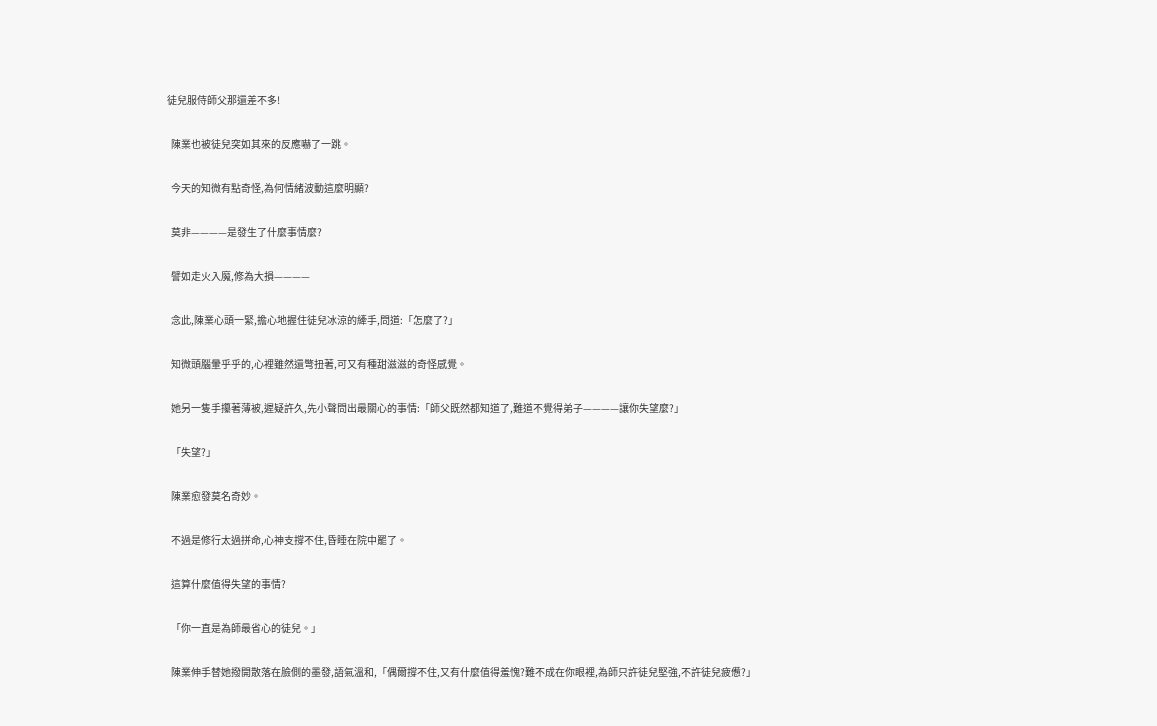徒兒服侍師父那還差不多!

  陳業也被徒兒突如其來的反應嚇了一跳。

  今天的知微有點奇怪,為何情緒波動這麼明顯?

  莫非————是發生了什麼事情麼?

  譬如走火入魔,修為大損————

  念此,陳業心頭一緊,擔心地握住徒兒冰涼的縴手,問道:「怎麼了?」

  知微頭腦暈乎乎的,心裡雖然還彆扭著,可又有種甜滋滋的奇怪感覺。

  她另一隻手攥著薄被,遲疑許久,先小聲問出最關心的事情:「師父既然都知道了,難道不覺得弟子————讓你失望麼?」

  「失望?」

  陳業愈發莫名奇妙。

  不過是修行太過拼命,心神支撐不住,昏睡在院中罷了。

  這算什麼值得失望的事情?

  「你一直是為師最省心的徒兒。」

  陳業伸手替她撥開散落在臉側的墨發,語氣溫和,「偶爾撐不住,又有什麼值得羞愧?難不成在你眼裡,為師只許徒兒堅強,不許徒兒疲憊?」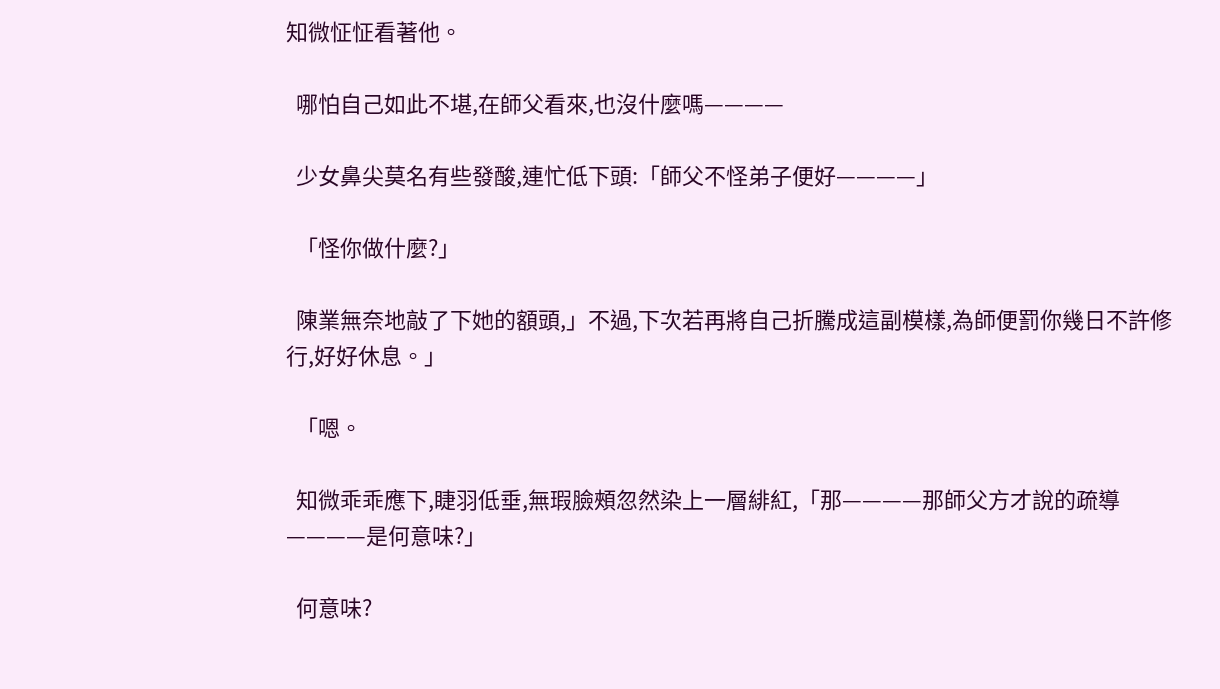知微怔怔看著他。

  哪怕自己如此不堪,在師父看來,也沒什麼嗎————

  少女鼻尖莫名有些發酸,連忙低下頭:「師父不怪弟子便好————」

  「怪你做什麼?」

  陳業無奈地敲了下她的額頭,」不過,下次若再將自己折騰成這副模樣,為師便罰你幾日不許修行,好好休息。」

  「嗯。

  知微乖乖應下,睫羽低垂,無瑕臉頰忽然染上一層緋紅,「那————那師父方才說的疏導————是何意味?」

  何意味?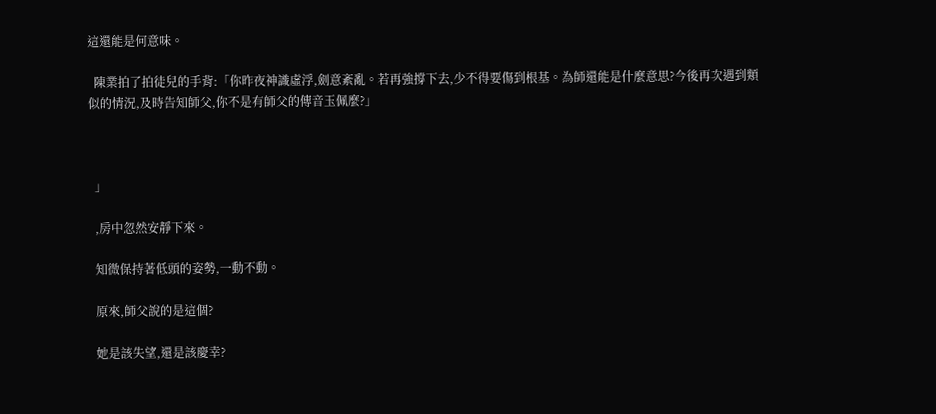這還能是何意味。

  陳業拍了拍徒兒的手背:「你昨夜神識虛浮,劍意紊亂。若再強撐下去,少不得要傷到根基。為師還能是什麼意思?今後再次遇到類似的情況,及時告知師父,你不是有師父的傳音玉佩麼?」



  」

  ,房中忽然安靜下來。

  知微保持著低頭的姿勢,一動不動。

  原來,師父說的是這個?

  她是該失望,還是該慶幸?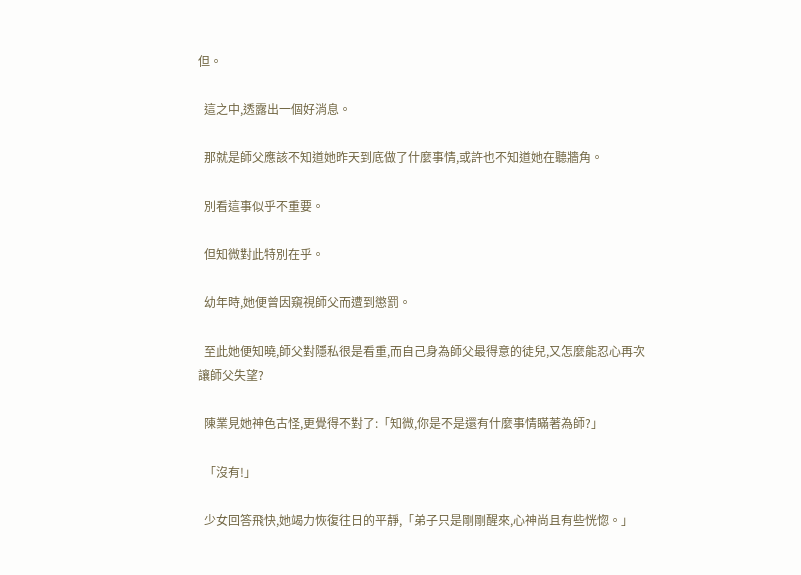但。

  這之中,透露出一個好消息。

  那就是師父應該不知道她昨天到底做了什麼事情,或許也不知道她在聽牆角。

  別看這事似乎不重要。

  但知微對此特別在乎。

  幼年時,她便曾因窺視師父而遭到懲罰。

  至此她便知曉,師父對隱私很是看重,而自己身為師父最得意的徒兒,又怎麼能忍心再次讓師父失望?

  陳業見她神色古怪,更覺得不對了:「知微,你是不是還有什麼事情瞞著為師?」

  「沒有!」

  少女回答飛快,她竭力恢復往日的平靜,「弟子只是剛剛醒來,心神尚且有些恍惚。」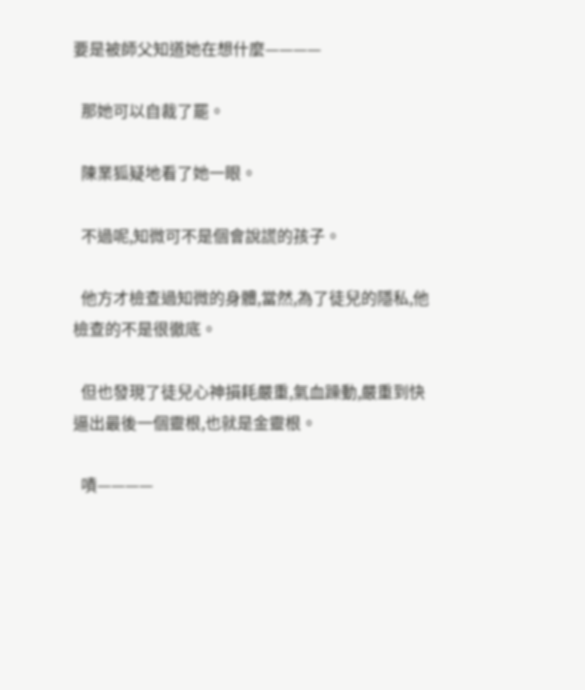要是被師父知道她在想什麼————

  那她可以自裁了罷。

  陳業狐疑地看了她一眼。

  不過呢,知微可不是個會說謊的孩子。

  他方才檢查過知微的身體,當然,為了徒兒的隱私,他檢查的不是很徹底。

  但也發現了徒兒心神損耗嚴重,氣血躁動,嚴重到快逼出最後一個靈根,也就是金靈根。

  嘖————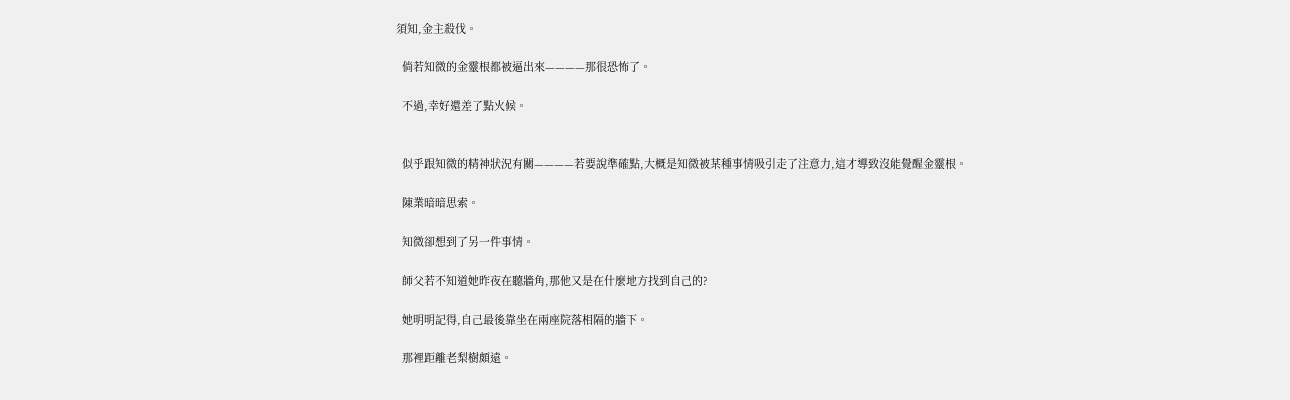須知,金主殺伐。

  倘若知微的金靈根都被逼出來————那很恐怖了。

  不過,幸好還差了點火候。


  似乎跟知微的精神狀況有關————若要說準確點,大概是知微被某種事情吸引走了注意力,這才導致沒能覺醒金靈根。

  陳業暗暗思索。

  知微卻想到了另一件事情。

  師父若不知道她昨夜在聽牆角,那他又是在什麼地方找到自己的?

  她明明記得,自己最後靠坐在兩座院落相隔的牆下。

  那裡距離老梨樹頗遠。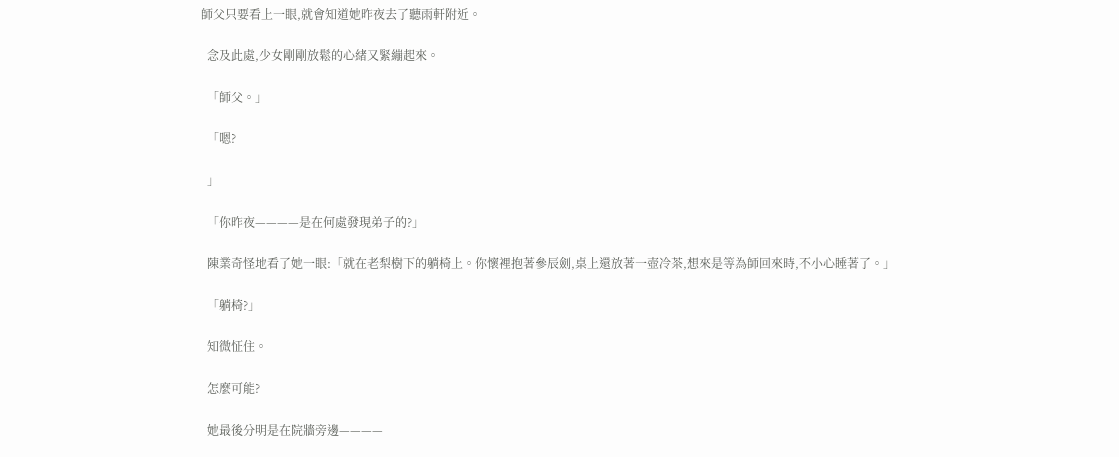師父只要看上一眼,就會知道她昨夜去了聽雨軒附近。

  念及此處,少女剛剛放鬆的心緒又緊繃起來。

  「師父。」

  「嗯?

  」

  「你昨夜————是在何處發現弟子的?」

  陳業奇怪地看了她一眼:「就在老梨樹下的躺椅上。你懷裡抱著參辰劍,桌上還放著一壺冷茶,想來是等為師回來時,不小心睡著了。」

  「躺椅?」

  知微怔住。

  怎麼可能?

  她最後分明是在院牆旁邊————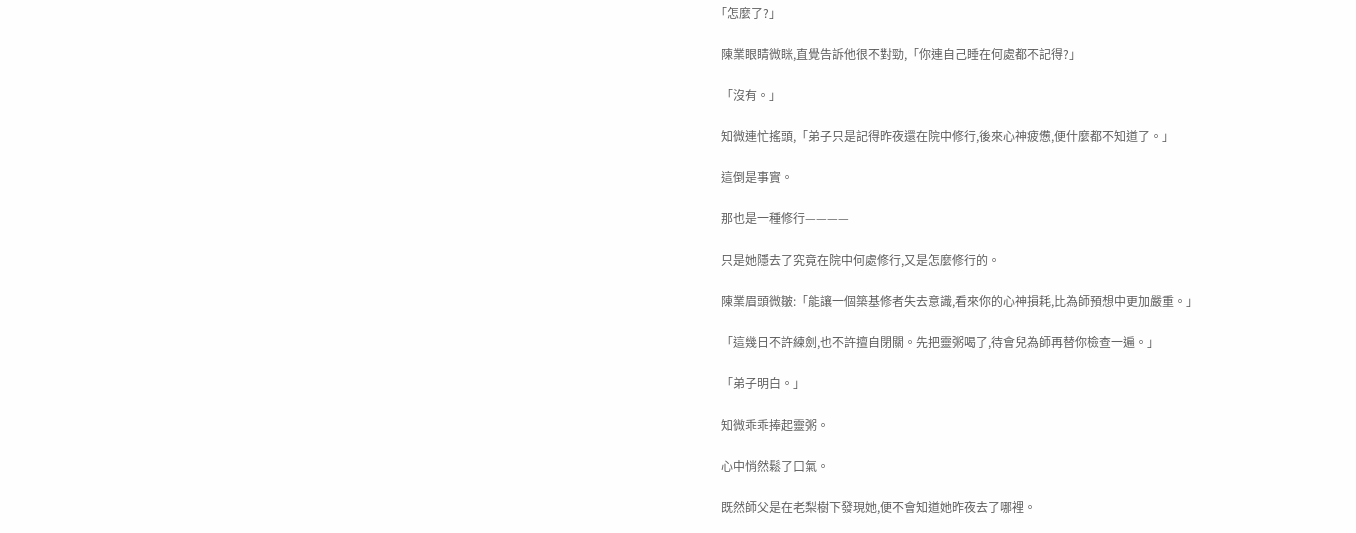「怎麼了?」

  陳業眼睛微眯,直覺告訴他很不對勁,「你連自己睡在何處都不記得?」

  「沒有。」

  知微連忙搖頭,「弟子只是記得昨夜還在院中修行,後來心神疲憊,便什麼都不知道了。」

  這倒是事實。

  那也是一種修行————

  只是她隱去了究竟在院中何處修行,又是怎麼修行的。

  陳業眉頭微皺:「能讓一個築基修者失去意識,看來你的心神損耗,比為師預想中更加嚴重。」

  「這幾日不許練劍,也不許擅自閉關。先把靈粥喝了,待會兒為師再替你檢查一遍。」

  「弟子明白。」

  知微乖乖捧起靈粥。

  心中悄然鬆了口氣。

  既然師父是在老梨樹下發現她,便不會知道她昨夜去了哪裡。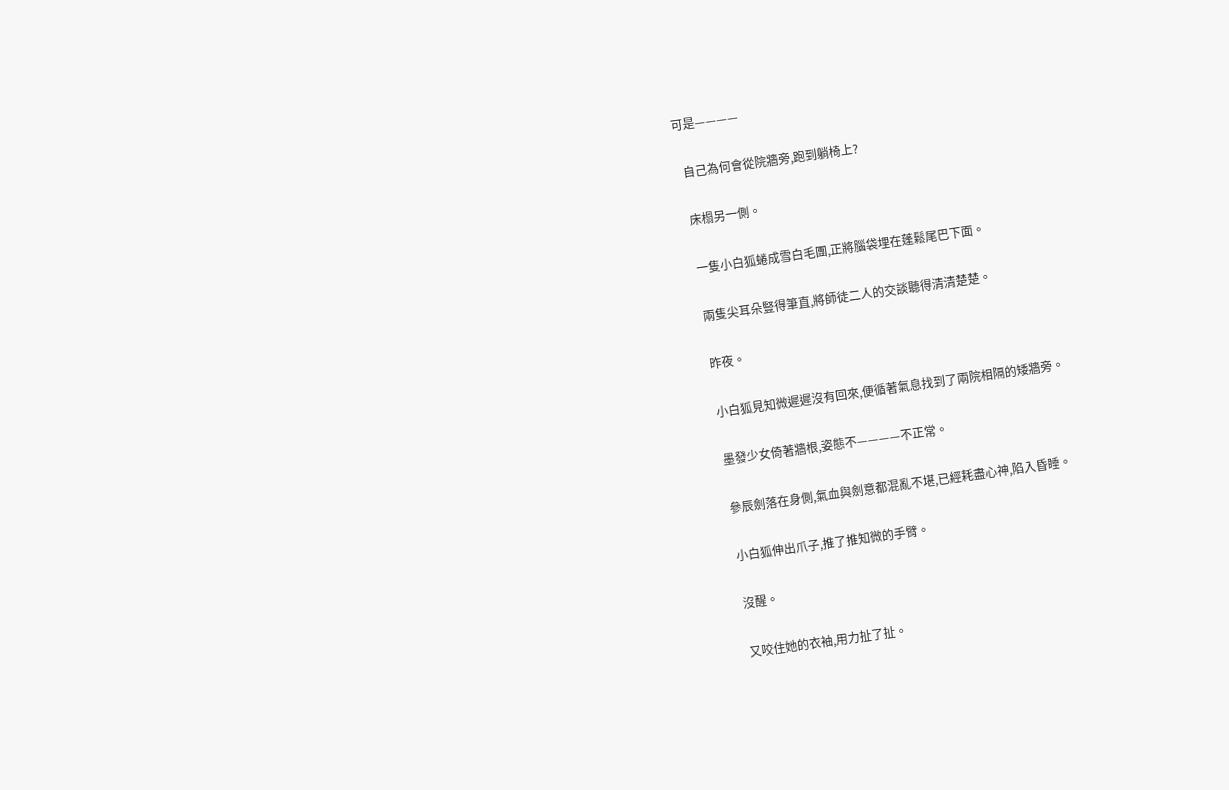可是————

  自己為何會從院牆旁,跑到躺椅上?

  床榻另一側。

  一隻小白狐蜷成雪白毛團,正將腦袋埋在蓬鬆尾巴下面。

  兩隻尖耳朵豎得筆直,將師徒二人的交談聽得清清楚楚。

  昨夜。

  小白狐見知微遲遲沒有回來,便循著氣息找到了兩院相隔的矮牆旁。

  墨發少女倚著牆根,姿態不————不正常。

  參辰劍落在身側,氣血與劍意都混亂不堪,已經耗盡心神,陷入昏睡。

  小白狐伸出爪子,推了推知微的手臂。

  沒醒。

  又咬住她的衣袖,用力扯了扯。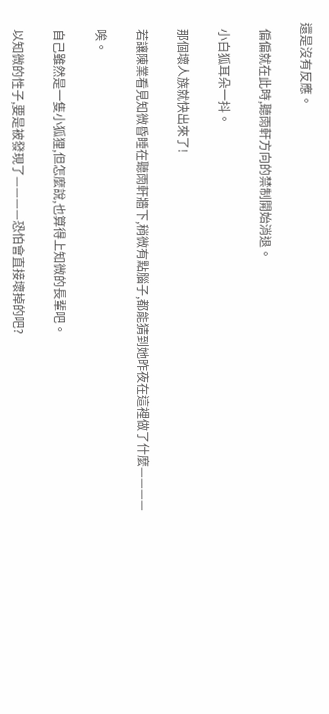還是沒有反應。

  偏偏就在此時,聽雨軒方向的禁制開始消退。

  小白狐耳朵一抖。

  那個壞人族就快出來了!

  若讓陳業看見知微昏睡在聽雨軒牆下,稍微有點腦子,都能猜到她昨夜在這裡做了什麼————

  唉。

  自己雖然是一隻小狐狸,但怎麼說,也算得上知微的長輩吧。

  以知微的性子,要是被發現了————恐怕會直接壞掉的吧?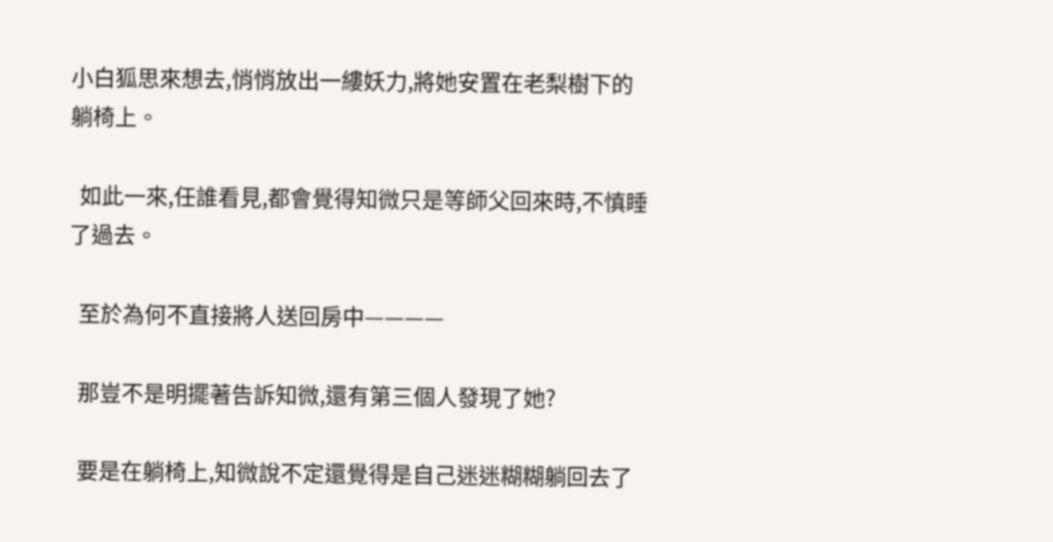小白狐思來想去,悄悄放出一縷妖力,將她安置在老梨樹下的躺椅上。

  如此一來,任誰看見,都會覺得知微只是等師父回來時,不慎睡了過去。

  至於為何不直接將人送回房中————

  那豈不是明擺著告訴知微,還有第三個人發現了她?

  要是在躺椅上,知微說不定還覺得是自己迷迷糊糊躺回去了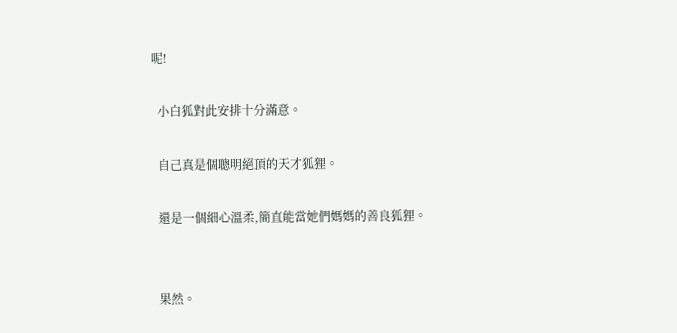呢!

  小白狐對此安排十分滿意。

  自己真是個聰明絕頂的天才狐狸。

  還是一個細心溫柔,簡直能當她們媽媽的善良狐狸。


  果然。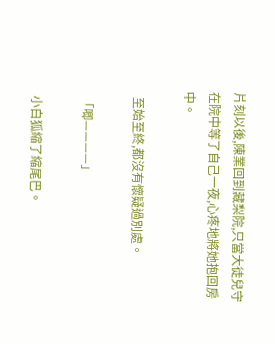片刻以後,陳業回到藏梨院,只當大徒兒守在院中等了自己一夜,心疼地將她抱回房中。

  至始至終,都沒有懷疑過別處。

  「唧————」

  小白狐縮了縮尾巴。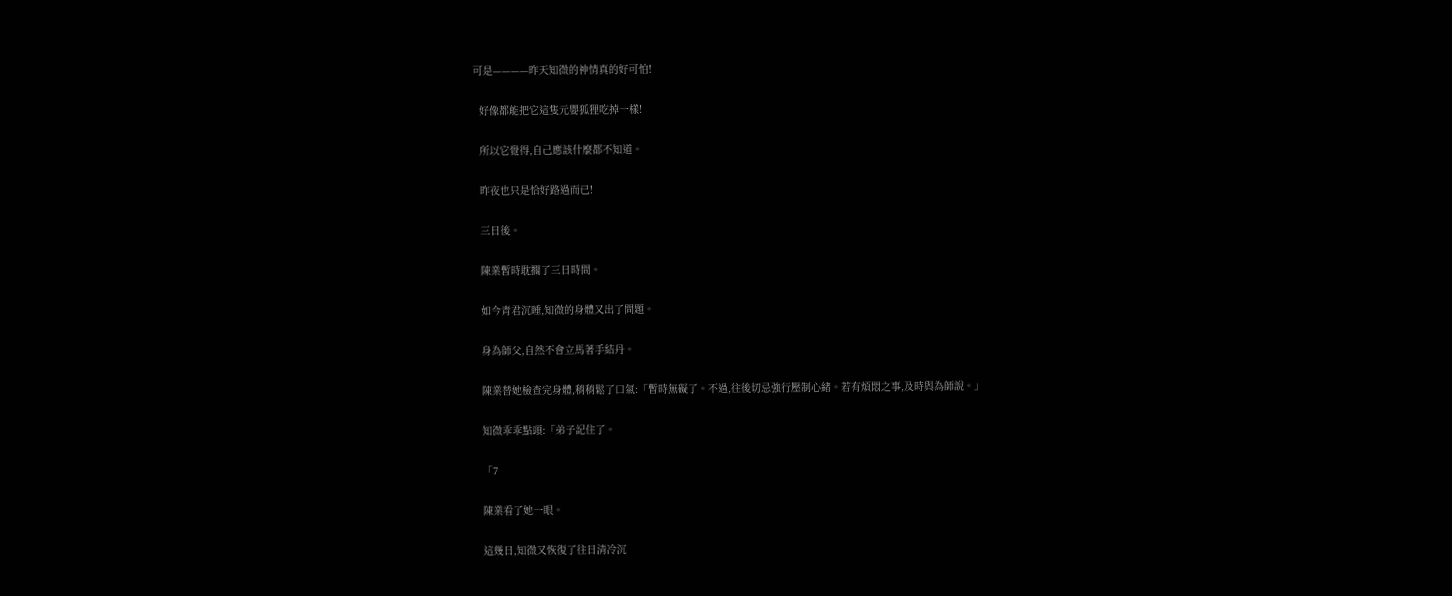可是————昨天知微的神情真的好可怕!

  好像都能把它這隻元嬰狐狸吃掉一樣!

  所以它覺得,自己應該什麼都不知道。

  昨夜也只是恰好路過而已!

  三日後。

  陳業暫時耽擱了三日時間。

  如今青君沉睡,知微的身體又出了問題。

  身為師父,自然不會立馬著手結丹。

  陳業替她檢查完身體,稍稍鬆了口氣:「暫時無礙了。不過,往後切忌強行壓制心緒。若有煩悶之事,及時與為師說。」

  知微乖乖點頭:「弟子記住了。

  「7

  陳業看了她一眼。

  這幾日,知微又恢復了往日清冷沉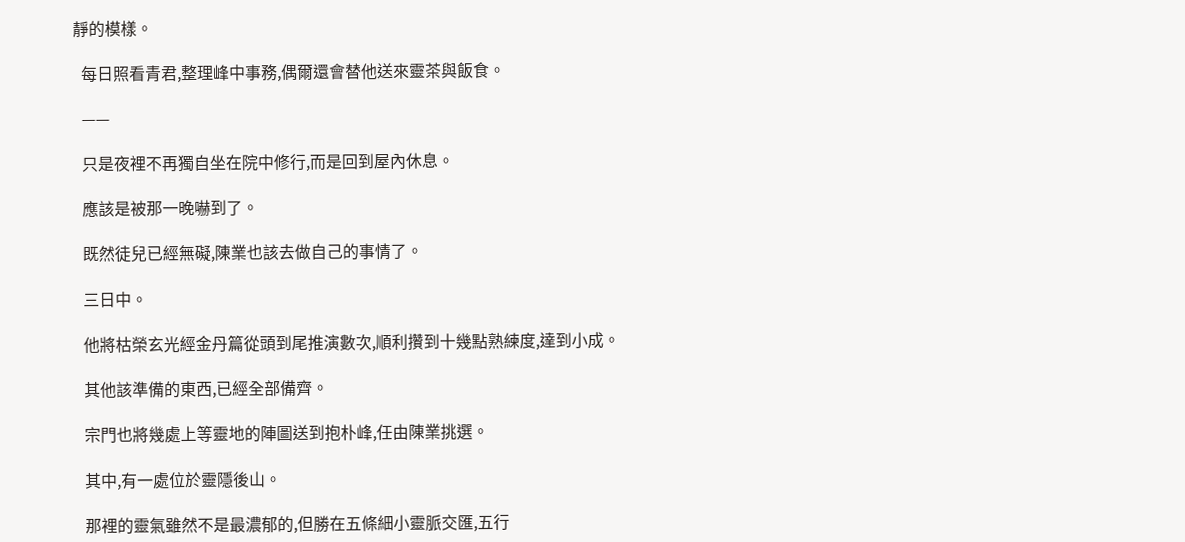靜的模樣。

  每日照看青君,整理峰中事務,偶爾還會替他送來靈茶與飯食。

  ——

  只是夜裡不再獨自坐在院中修行,而是回到屋內休息。

  應該是被那一晚嚇到了。

  既然徒兒已經無礙,陳業也該去做自己的事情了。

  三日中。

  他將枯榮玄光經金丹篇從頭到尾推演數次,順利攢到十幾點熟練度,達到小成。

  其他該準備的東西,已經全部備齊。

  宗門也將幾處上等靈地的陣圖送到抱朴峰,任由陳業挑選。

  其中,有一處位於靈隱後山。

  那裡的靈氣雖然不是最濃郁的,但勝在五條細小靈脈交匯,五行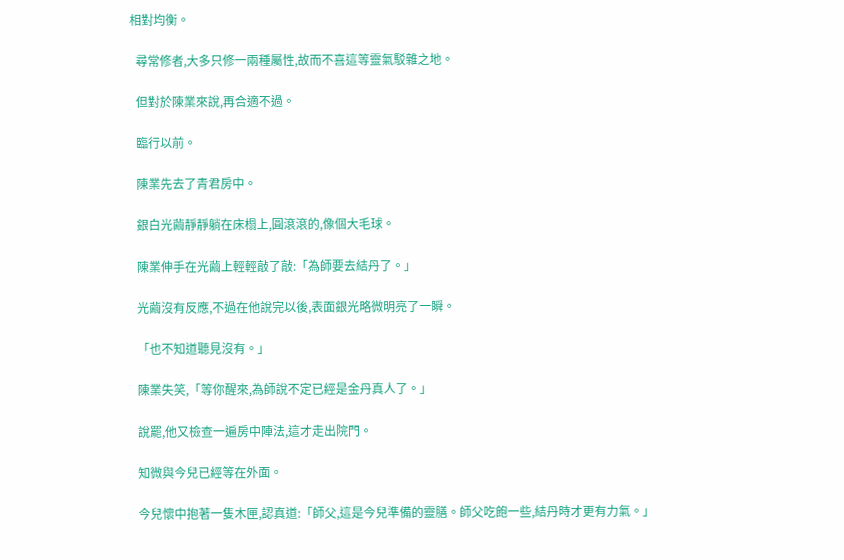相對均衡。

  尋常修者,大多只修一兩種屬性,故而不喜這等靈氣駁雜之地。

  但對於陳業來說,再合適不過。

  臨行以前。

  陳業先去了青君房中。

  銀白光繭靜靜躺在床榻上,圓滾滾的,像個大毛球。

  陳業伸手在光繭上輕輕敲了敲:「為師要去結丹了。」

  光繭沒有反應,不過在他說完以後,表面銀光略微明亮了一瞬。

  「也不知道聽見沒有。」

  陳業失笑,「等你醒來,為師說不定已經是金丹真人了。」

  說罷,他又檢查一遍房中陣法,這才走出院門。

  知微與今兒已經等在外面。

  今兒懷中抱著一隻木匣,認真道:「師父,這是今兒準備的靈膳。師父吃飽一些,結丹時才更有力氣。」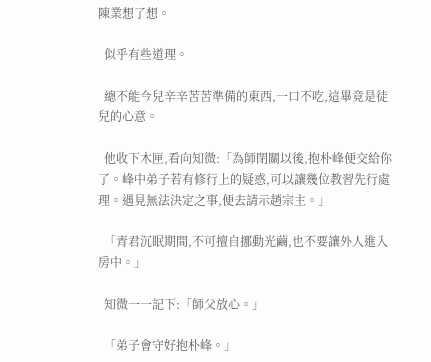陳業想了想。

  似乎有些道理。

  總不能今兒辛辛苦苦準備的東西,一口不吃,這畢竟是徒兒的心意。

  他收下木匣,看向知微:「為師閉關以後,抱朴峰便交給你了。峰中弟子若有修行上的疑惑,可以讓幾位教習先行處理。遇見無法決定之事,便去請示趙宗主。」

  「青君沉眠期間,不可擅自挪動光繭,也不要讓外人進入房中。」

  知微一一記下:「師父放心。」

  「弟子會守好抱朴峰。」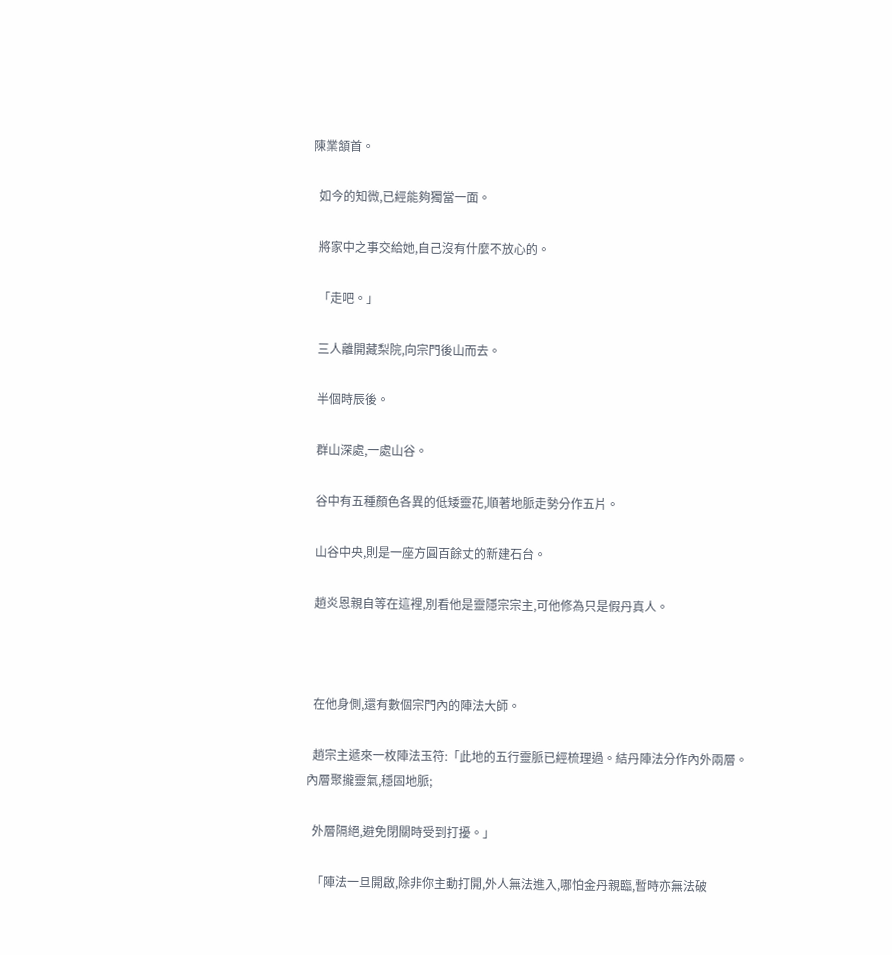陳業頷首。

  如今的知微,已經能夠獨當一面。

  將家中之事交給她,自己沒有什麼不放心的。

  「走吧。」

  三人離開藏梨院,向宗門後山而去。

  半個時辰後。

  群山深處,一處山谷。

  谷中有五種顏色各異的低矮靈花,順著地脈走勢分作五片。

  山谷中央,則是一座方圓百餘丈的新建石台。

  趙炎恩親自等在這裡,別看他是靈隱宗宗主,可他修為只是假丹真人。



  在他身側,還有數個宗門內的陣法大師。

  趙宗主遞來一枚陣法玉符:「此地的五行靈脈已經梳理過。結丹陣法分作內外兩層。內層聚攏靈氣,穩固地脈;

  外層隔絕,避免閉關時受到打擾。」

  「陣法一旦開啟,除非你主動打開,外人無法進入,哪怕金丹親臨,暫時亦無法破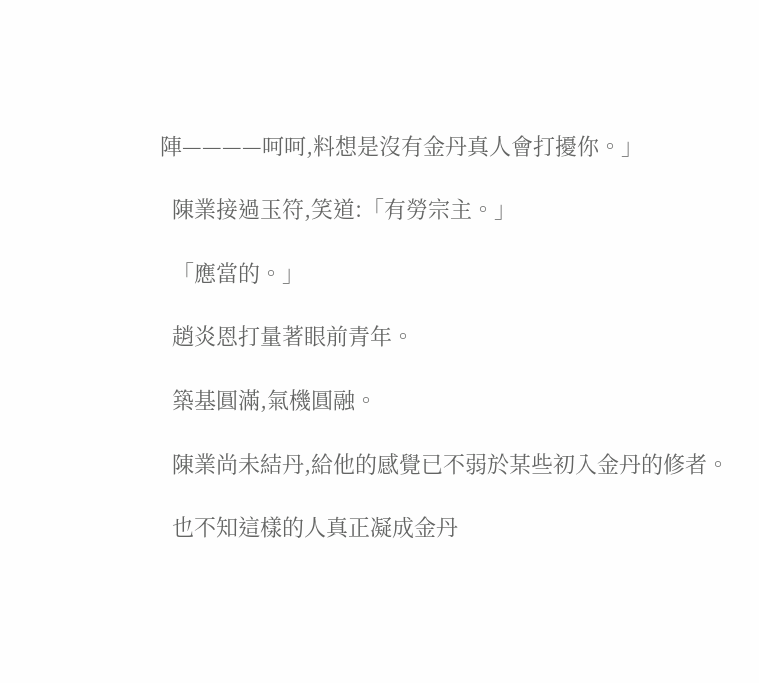陣————呵呵,料想是沒有金丹真人會打擾你。」

  陳業接過玉符,笑道:「有勞宗主。」

  「應當的。」

  趙炎恩打量著眼前青年。

  築基圓滿,氣機圓融。

  陳業尚未結丹,給他的感覺已不弱於某些初入金丹的修者。

  也不知這樣的人真正凝成金丹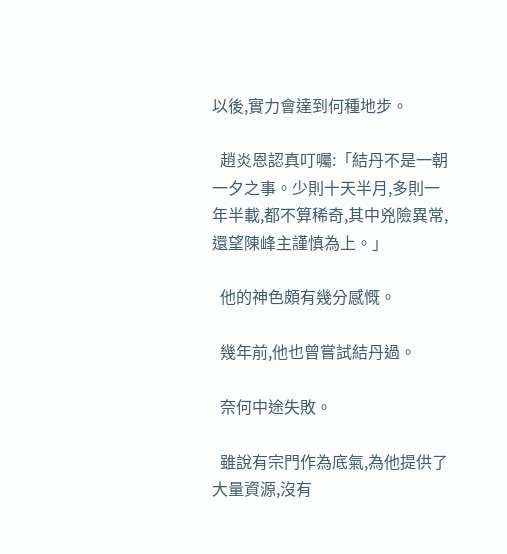以後,實力會達到何種地步。

  趙炎恩認真叮囑:「結丹不是一朝一夕之事。少則十天半月,多則一年半載,都不算稀奇,其中兇險異常,還望陳峰主謹慎為上。」

  他的神色頗有幾分感慨。

  幾年前,他也曾嘗試結丹過。

  奈何中途失敗。

  雖說有宗門作為底氣,為他提供了大量資源,沒有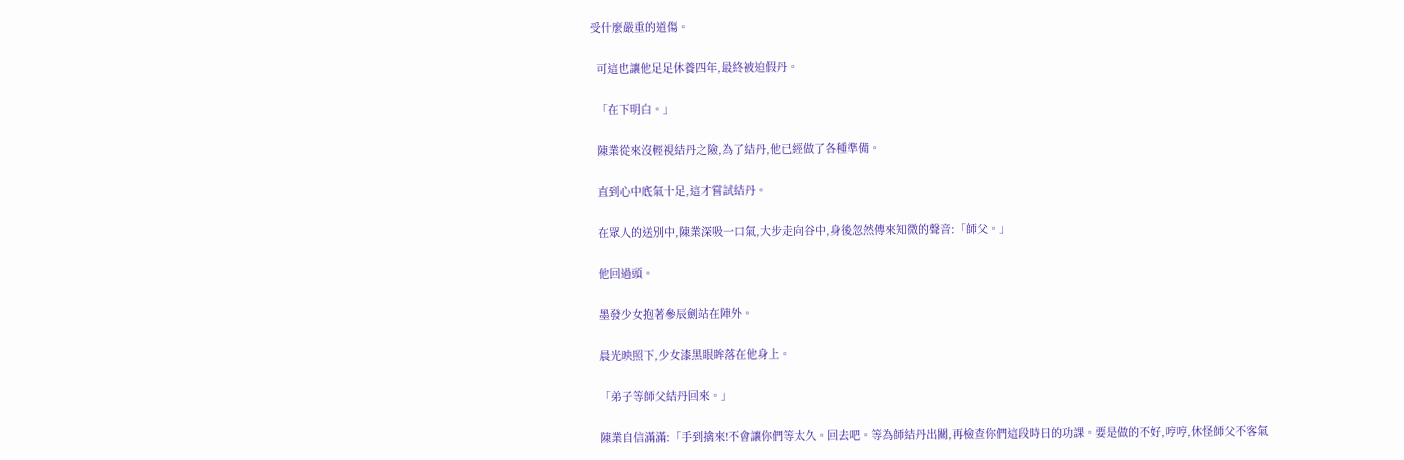受什麼嚴重的道傷。

  可這也讓他足足休養四年,最終被迫假丹。

  「在下明白。」

  陳業從來沒輕視結丹之險,為了結丹,他已經做了各種準備。

  直到心中底氣十足,這才嘗試結丹。

  在眾人的送別中,陳業深吸一口氣,大步走向谷中,身後忽然傳來知微的聲音:「師父。」

  他回過頭。

  墨發少女抱著參辰劍站在陣外。

  晨光映照下,少女漆黑眼眸落在他身上。

  「弟子等師父結丹回來。」

  陳業自信滿滿:「手到擒來!不會讓你們等太久。回去吧。等為師結丹出關,再檢查你們這段時日的功課。要是做的不好,哼哼,休怪師父不客氣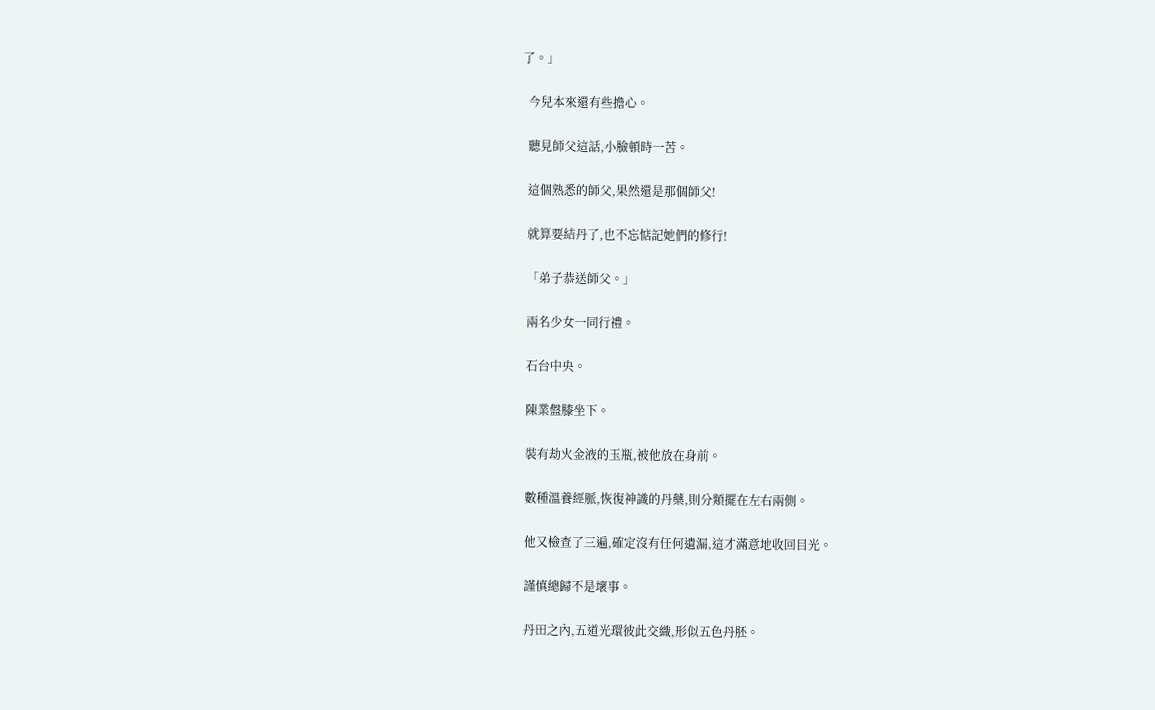了。」

  今兒本來還有些擔心。

  聽見師父這話,小臉頓時一苦。

  這個熟悉的師父,果然還是那個師父!

  就算要結丹了,也不忘惦記她們的修行!

  「弟子恭送師父。」

  兩名少女一同行禮。

  石台中央。

  陳業盤膝坐下。

  裝有劫火金液的玉瓶,被他放在身前。

  數種溫養經脈,恢復神識的丹藥,則分類擺在左右兩側。

  他又檢查了三遍,確定沒有任何遺漏,這才滿意地收回目光。

  謹慎總歸不是壞事。

  丹田之內,五道光環彼此交織,形似五色丹胚。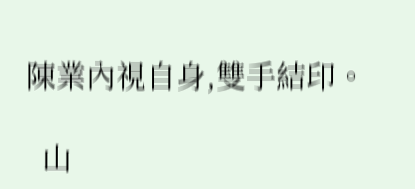陳業內視自身,雙手結印。

  山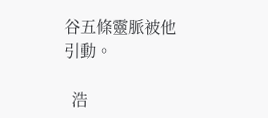谷五條靈脈被他引動。

  浩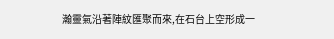瀚靈氣沿著陣紋匯聚而來,在石台上空形成一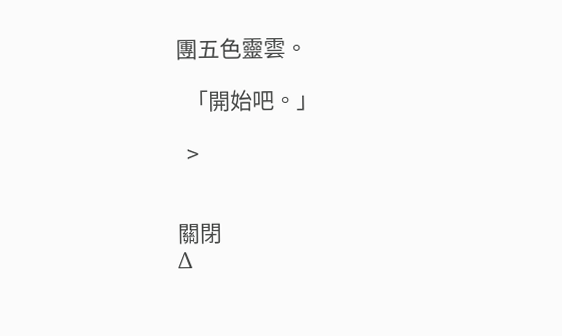團五色靈雲。

  「開始吧。」

  >


關閉
Δ